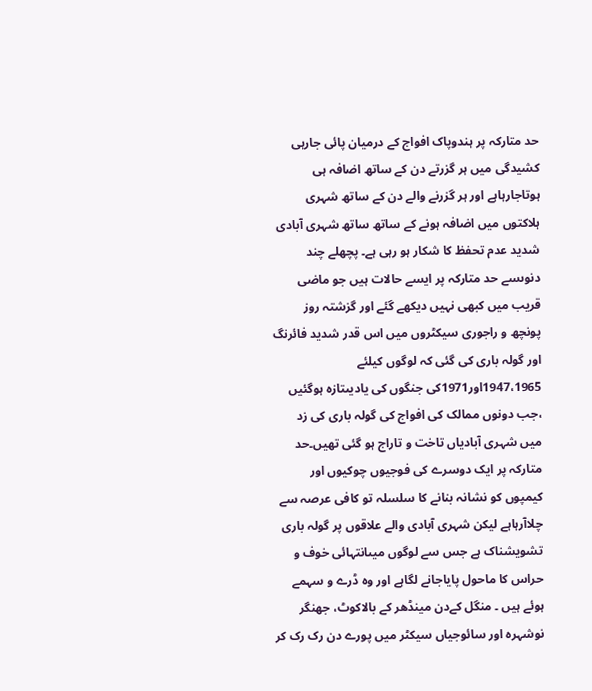حد متارکہ پر ہندوپاک افواج کے درمیان پائی جارہی کشیدگی میں ہر گزرتے دن کے ساتھ اضافہ ہی ہوتاجارہاہے اور ہر گزرنے والے دن کے ساتھ شہری ہلاکتوں میں اضافہ ہونے کے ساتھ ساتھ شہری آبادی شدید عدم تحفظ کا شکار ہو رہی ہے۔ پچھلے چند دنوںسے حد متارکہ پر ایسے حالات ہیں جو ماضی قریب میں کبھی نہیں دیکھے گئے اور گزشتہ روز پونچھ و راجوری سیکٹروں میں اس قدر شدید فائرنگ اور گولہ باری کی گئی کہ لوگوں کیلئے 1947،1965اور1971کی جنگوں کی یادیںتازہ ہوگئیں ،جب دونوں ممالک کی افواج کی گولہ باری کی زد میں شہری آبادیاں تاخت و تاراج ہو گئی تھیں۔حد متارکہ پر ایک دوسرے کی فوجیوں چوکیوں اور کیمپوں کو نشانہ بنانے کا سلسلہ تو کافی عرصہ سے چلاآرہاہے لیکن شہری آبادی والے علاقوں پر گولہ باری تشویشناک ہے جس سے لوگوں میںانتہائی خوف و حراس کا ماحول پایاجانے لگاہے اور وہ ڈرے و سہمے ہوئے ہیں ۔ منگل کےدن مینڈھر کے بالاکوٹ، جھنگر نوشہرہ اور سائوجیاں سیکٹر میں پورے دن رک رک کر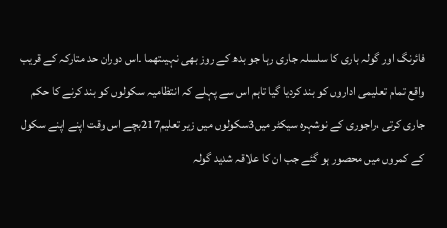فائرنگ اور گولہ باری کا سلسلہ جاری رہا جو بدھ کے روز بھی نہیںتھما ۔اس دوران حد متارکہ کے قریب واقع تمام تعلیمی اداروں کو بند کردیا گیا تاہم اس سے پہلے کہ انتظامیہ سکولوں کو بند کرنے کا حکم جاری کرتی ،راجوری کے نوشہرہ سیکٹر میں3سکولوں میں زیر تعلیم217بچے اس وقت اپنے اپنے سکول کے کمروں میں محصور ہو گئے جب ان کا علاقہ شدید گولہ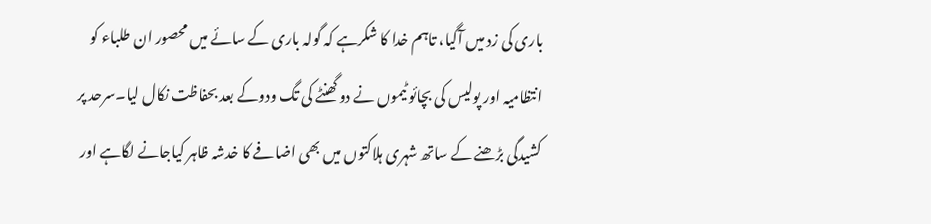باری کی زد میں آگیا، تاہم خدا کا شکرہے کہ گولہ باری کے سائے میں محصور ان طلباء کو انتظامیہ اور پولیس کی بچائو ٹیموں نے دو گھنٹے کی تگ ودوکے بعد بحفاظت نکال لیا۔سرحد پر کشیدگی بڑھنے کے ساتھ شہری ہلاکتوں میں بھی اضافے کا خدشہ ظاہر کیاجانے لگاہے اور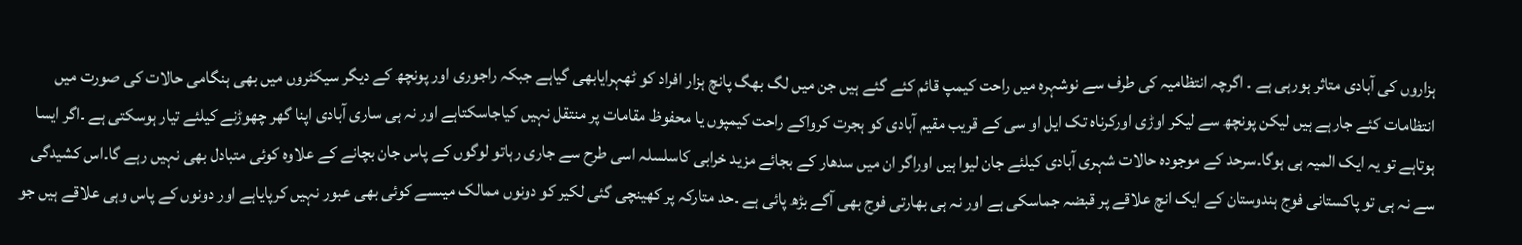ہزاروں کی آبادی متاثر ہورہی ہے ۔ اگرچہ انتظامیہ کی طرف سے نوشہرہ میں راحت کیمپ قائم کئے گئے ہیں جن میں لگ بھگ پانچ ہزار افراد کو ٹھہرایابھی گیاہے جبکہ راجوری اور پونچھ کے دیگر سیکٹروں میں بھی ہنگامی حالات کی صورت میں انتظامات کئے جارہے ہیں لیکن پونچھ سے لیکر اوڑی اورکرناہ تک ایل او سی کے قریب مقیم آبادی کو ہجرت کرواکے راحت کیمپوں یا محفوظ مقامات پر منتقل نہیں کیاجاسکتاہے اور نہ ہی ساری آبادی اپنا گھر چھوڑنے کیلئے تیار ہوسکتی ہے ۔اگر ایسا ہوتاہے تو یہ ایک المیہ ہی ہوگا۔سرحد کے موجودہ حالات شہری آبادی کیلئے جان لیوا ہیں اوراگر ان میں سدھار کے بجائے مزید خرابی کاسلسلہ اسی طرح سے جاری رہاتو لوگوں کے پاس جان بچانے کے علاوہ کوئی متبادل بھی نہیں رہے گا۔اس کشیدگی سے نہ ہی تو پاکستانی فوج ہندوستان کے ایک انچ علاقے پر قبضہ جماسکی ہے اور نہ ہی بھارتی فوج بھی آگے بڑھ پائی ہے ۔حد متارکہ پر کھینچی گئی لکیر کو دونوں ممالک میںسے کوئی بھی عبور نہیں کرپایاہے اور دونوں کے پاس وہی علاقے ہیں جو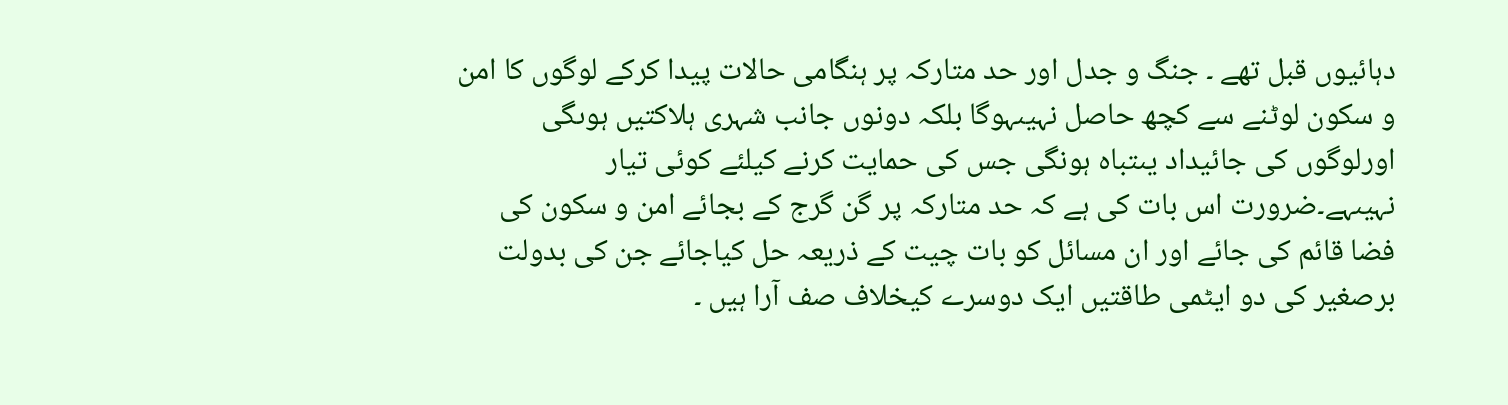دہائیوں قبل تھے ۔ جنگ و جدل اور حد متارکہ پر ہنگامی حالات پیدا کرکے لوگوں کا امن و سکون لوٹنے سے کچھ حاصل نہیںہوگا بلکہ دونوں جانب شہری ہلاکتیں ہوںگی اورلوگوں کی جائیداد یںتباہ ہونگی جس کی حمایت کرنے کیلئے کوئی تیار نہیںہے۔ضرورت اس بات کی ہے کہ حد متارکہ پر گن گرج کے بجائے امن و سکون کی فضا قائم کی جائے اور ان مسائل کو بات چیت کے ذریعہ حل کیاجائے جن کی بدولت برصغیر کی دو ایٹمی طاقتیں ایک دوسرے کیخلاف صف آرا ہیں ۔